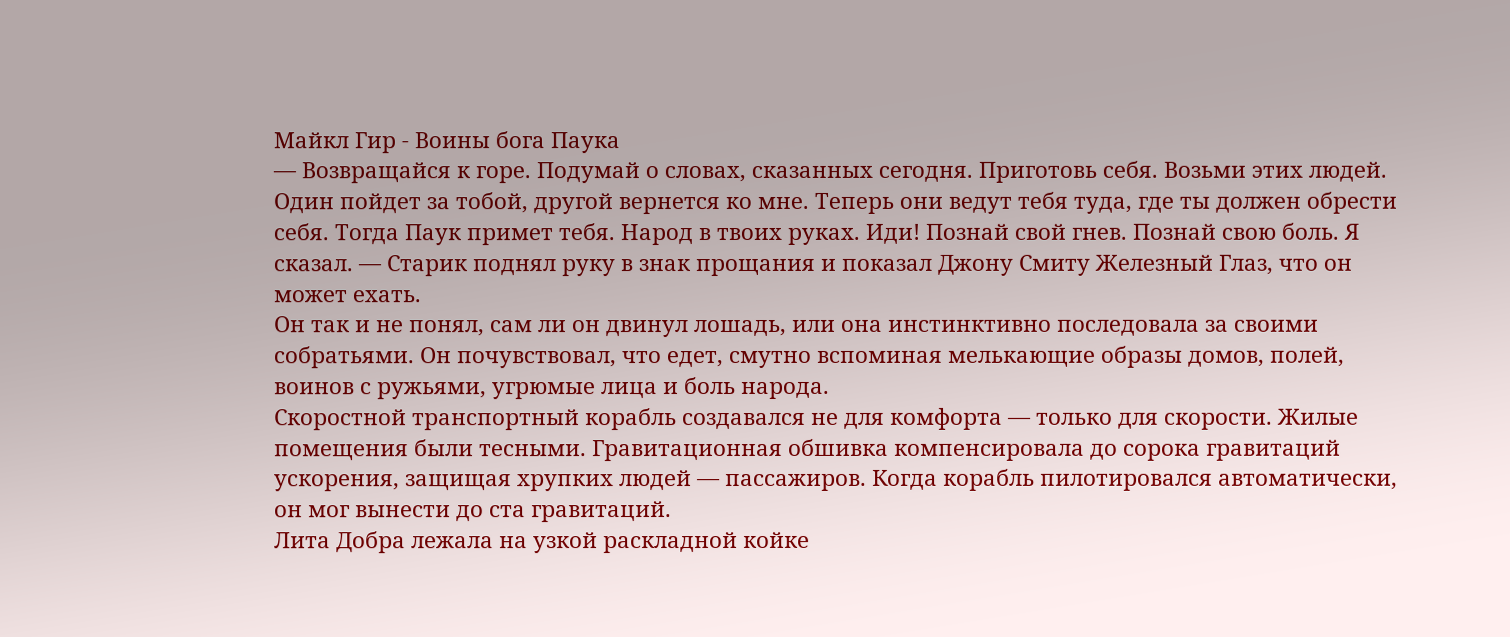Майкл Гир - Воины бога Паука
— Возвращайся к горе. Подумай о словах, сказанных сегодня. Приготовь себя. Возьми этих людей. Один пойдет за тобой, другой вернется ко мне. Теперь они ведут тебя туда, где ты должен обрести себя. Тогда Паук примет тебя. Народ в твоих руках. Иди! Познай свой гнев. Познай свою боль. Я сказал. — Старик поднял руку в знак прощания и показал Джону Смиту Железный Глаз, что он может ехать.
Он так и не понял, сам ли он двинул лошадь, или она инстинктивно последовала за своими собратьями. Он почувствовал, что едет, смутно вспоминая мелькающие образы домов, полей, воинов с ружьями, угрюмые лица и боль народа.
Скоростной транспортный корабль создавался не для комфорта — только для скорости. Жилые помещения были тесными. Гравитационная обшивка компенсировала до сорока гравитаций ускорения, защищая хрупких людей — пассажиров. Когда корабль пилотировался автоматически, он мог вынести до ста гравитаций.
Лита Добра лежала на узкой раскладной койке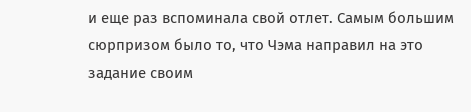и еще раз вспоминала свой отлет. Самым большим сюрпризом было то, что Чэма направил на это задание своим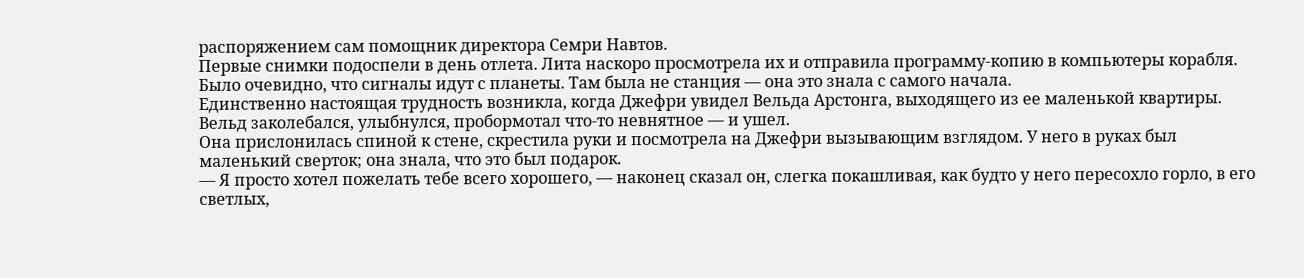распоряжением сам помощник директора Семри Навтов.
Первые снимки подоспели в день отлета. Лита наскоро просмотрела их и отправила программу-копию в компьютеры корабля. Было очевидно, что сигналы идут с планеты. Там была не станция — она это знала с самого начала.
Единственно настоящая трудность возникла, когда Джефри увидел Вельда Арстонга, выходящего из ее маленькой квартиры. Вельд заколебался, улыбнулся, пробормотал что-то невнятное — и ушел.
Она прислонилась спиной к стене, скрестила руки и посмотрела на Джефри вызывающим взглядом. У него в руках был маленький сверток; она знала, что это был подарок.
— Я просто хотел пожелать тебе всего хорошего, — наконец сказал он, слегка покашливая, как будто у него пересохло горло, в его светлых,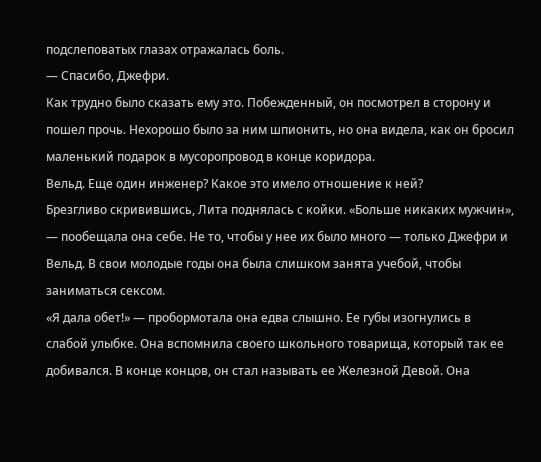подслеповатых глазах отражалась боль.
— Спасибо, Джефри.
Как трудно было сказать ему это. Побежденный, он посмотрел в сторону и пошел прочь. Нехорошо было за ним шпионить, но она видела, как он бросил маленький подарок в мусоропровод в конце коридора.
Вельд. Еще один инженер? Какое это имело отношение к ней?
Брезгливо скривившись, Лита поднялась с койки. «Больше никаких мужчин», — пообещала она себе. Не то, чтобы у нее их было много — только Джефри и Вельд. В свои молодые годы она была слишком занята учебой, чтобы заниматься сексом.
«Я дала обет!» — пробормотала она едва слышно. Ее губы изогнулись в слабой улыбке. Она вспомнила своего школьного товарища, который так ее добивался. В конце концов, он стал называть ее Железной Девой. Она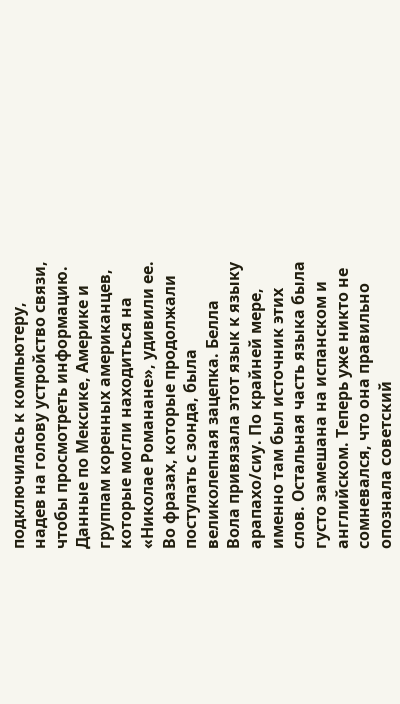подключилась к компьютеру, надев на голову устройство связи, чтобы просмотреть информацию.
Данные по Мексике, Америке и группам коренных американцев, которые могли находиться на «Николае Романане», удивили ее. Во фразах, которые продолжали поступать с зонда, была великолепная зацепка. Белла Вола привязала этот язык к языку арапахо/сиу. По крайней мере, именно там был источник этих слов. Остальная часть языка была густо замешана на испанском и английском. Теперь уже никто не сомневался, что она правильно опознала советский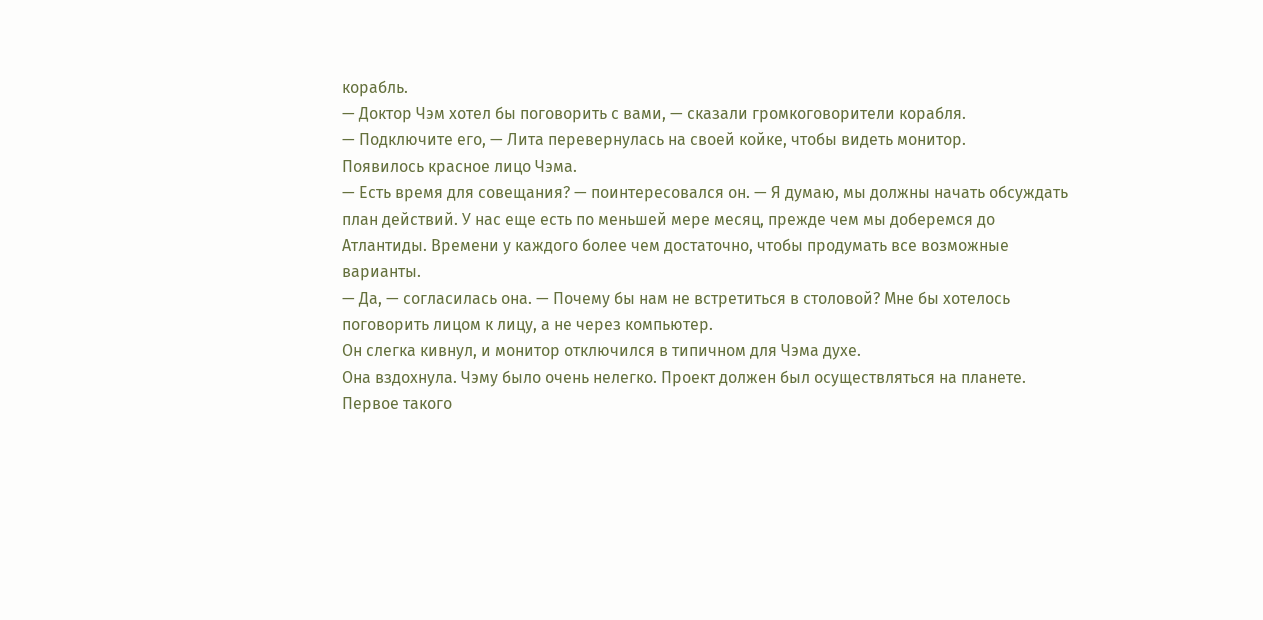корабль.
— Доктор Чэм хотел бы поговорить с вами, — сказали громкоговорители корабля.
— Подключите его, — Лита перевернулась на своей койке, чтобы видеть монитор.
Появилось красное лицо Чэма.
— Есть время для совещания? — поинтересовался он. — Я думаю, мы должны начать обсуждать план действий. У нас еще есть по меньшей мере месяц, прежде чем мы доберемся до Атлантиды. Времени у каждого более чем достаточно, чтобы продумать все возможные варианты.
— Да, — согласилась она. — Почему бы нам не встретиться в столовой? Мне бы хотелось поговорить лицом к лицу, а не через компьютер.
Он слегка кивнул, и монитор отключился в типичном для Чэма духе.
Она вздохнула. Чэму было очень нелегко. Проект должен был осуществляться на планете. Первое такого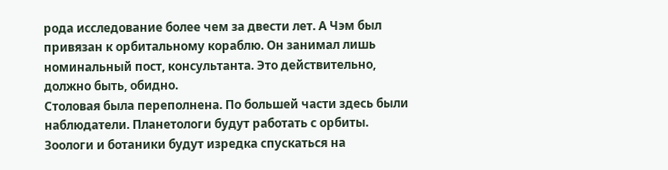рода исследование более чем за двести лет. А Чэм был привязан к орбитальному кораблю. Он занимал лишь номинальный пост, консультанта. Это действительно, должно быть, обидно.
Столовая была переполнена. По большей части здесь были наблюдатели. Планетологи будут работать с орбиты. Зоологи и ботаники будут изредка спускаться на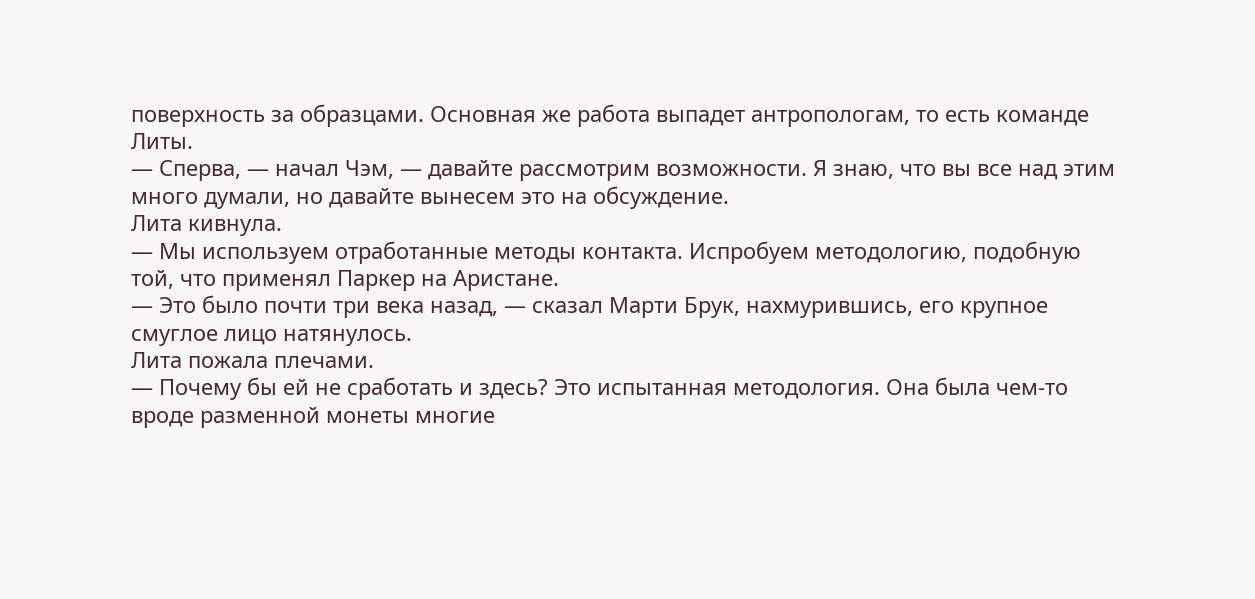поверхность за образцами. Основная же работа выпадет антропологам, то есть команде Литы.
— Сперва, — начал Чэм, — давайте рассмотрим возможности. Я знаю, что вы все над этим много думали, но давайте вынесем это на обсуждение.
Лита кивнула.
— Мы используем отработанные методы контакта. Испробуем методологию, подобную той, что применял Паркер на Аристане.
— Это было почти три века назад, — сказал Марти Брук, нахмурившись, его крупное смуглое лицо натянулось.
Лита пожала плечами.
— Почему бы ей не сработать и здесь? Это испытанная методология. Она была чем-то вроде разменной монеты многие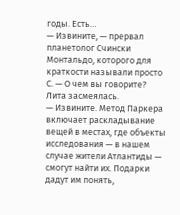годы. Есть…
— Извините, — прервал планетолог Счински Монтальдо, которого для краткости называли просто С. — О чем вы говорите?
Лита засмеялась.
— Извините. Метод Паркера включает раскладывание вещей в местах, где объекты исследования — в нашем случае жители Атлантиды — смогут найти их. Подарки дадут им понять,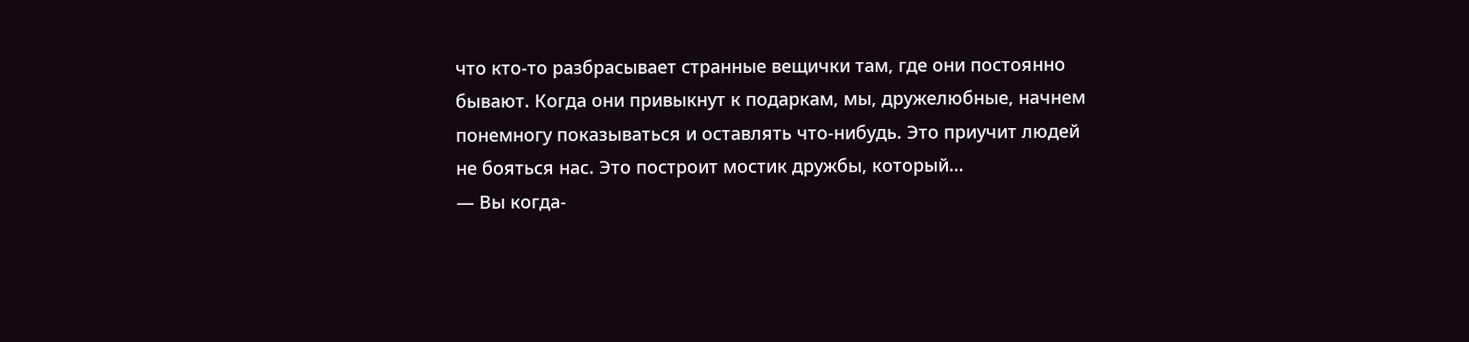что кто-то разбрасывает странные вещички там, где они постоянно бывают. Когда они привыкнут к подаркам, мы, дружелюбные, начнем понемногу показываться и оставлять что-нибудь. Это приучит людей не бояться нас. Это построит мостик дружбы, который…
— Вы когда-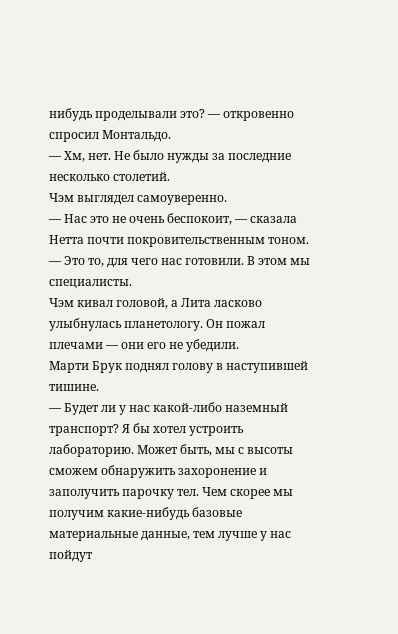нибудь проделывали это? — откровенно спросил Монтальдо.
— Хм, нет. Не было нужды за последние несколько столетий.
Чэм выглядел самоуверенно.
— Нас это не очень беспокоит, — сказала Нетта почти покровительственным тоном. — Это то, для чего нас готовили. В этом мы специалисты.
Чэм кивал головой, а Лита ласково улыбнулась планетологу. Он пожал плечами — они его не убедили.
Марти Брук поднял голову в наступившей тишине.
— Будет ли у нас какой-либо наземный транспорт? Я бы хотел устроить лабораторию. Может быть, мы с высоты сможем обнаружить захоронение и заполучить парочку тел. Чем скорее мы получим какие-нибудь базовые материальные данные, тем лучше у нас пойдут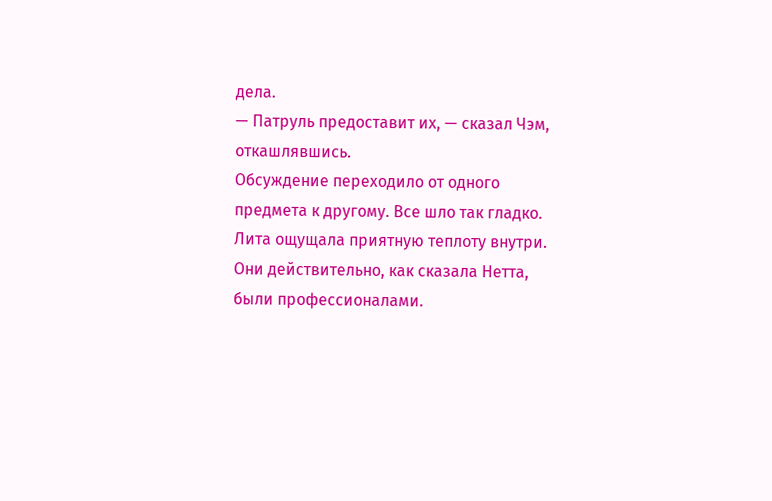дела.
— Патруль предоставит их, — сказал Чэм, откашлявшись.
Обсуждение переходило от одного предмета к другому. Все шло так гладко. Лита ощущала приятную теплоту внутри. Они действительно, как сказала Нетта, были профессионалами.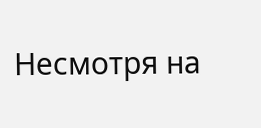Несмотря на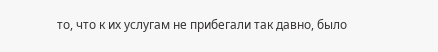то, что к их услугам не прибегали так давно, было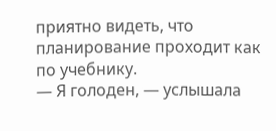приятно видеть, что планирование проходит как по учебнику.
— Я голоден, — услышала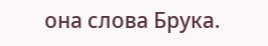она слова Брука.